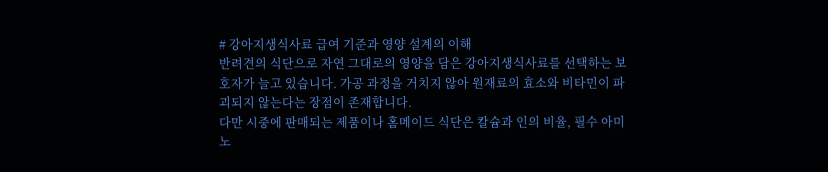# 강아지생식사료 급여 기준과 영양 설계의 이해
반려견의 식단으로 자연 그대로의 영양을 담은 강아지생식사료를 선택하는 보호자가 늘고 있습니다. 가공 과정을 거치지 않아 원재료의 효소와 비타민이 파괴되지 않는다는 장점이 존재합니다.
다만 시중에 판매되는 제품이나 홈메이드 식단은 칼슘과 인의 비율, 필수 아미노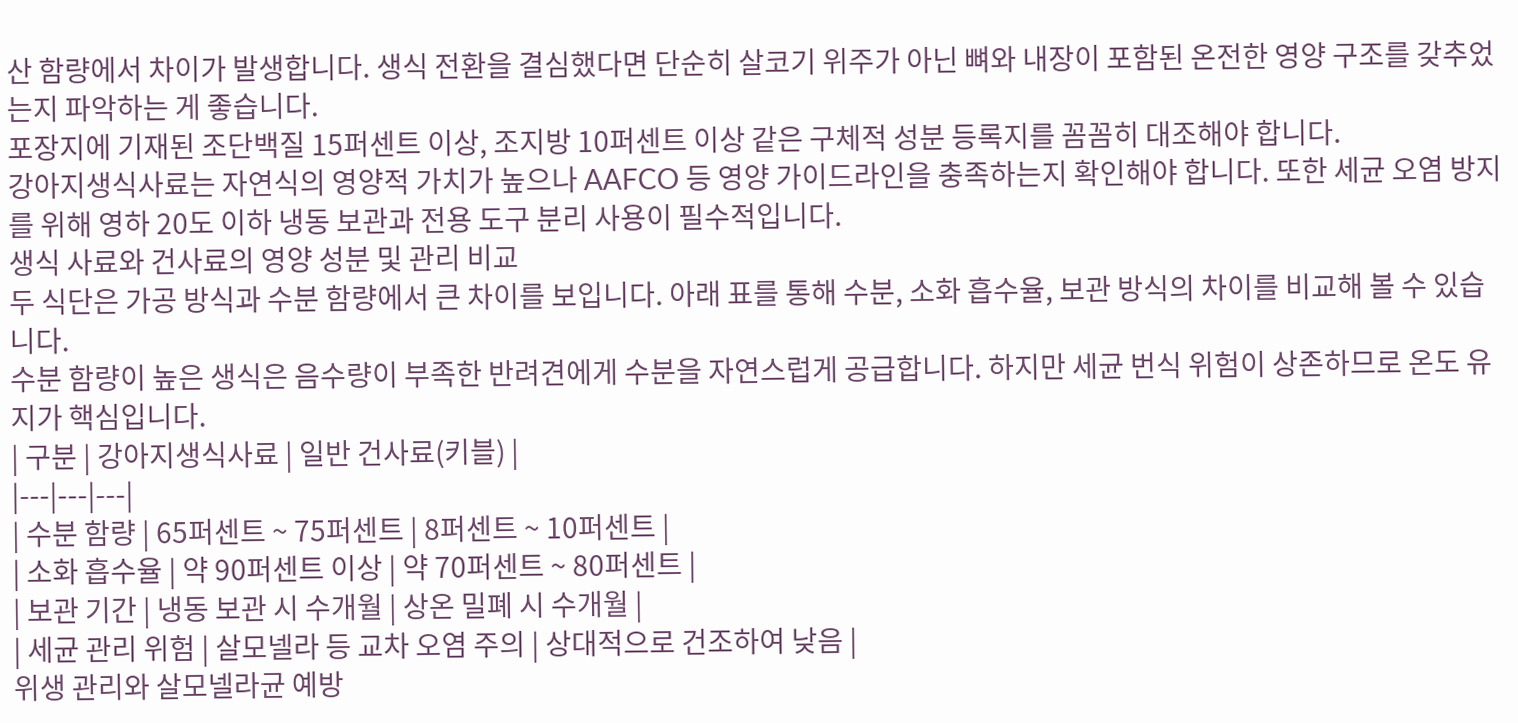산 함량에서 차이가 발생합니다. 생식 전환을 결심했다면 단순히 살코기 위주가 아닌 뼈와 내장이 포함된 온전한 영양 구조를 갖추었는지 파악하는 게 좋습니다.
포장지에 기재된 조단백질 15퍼센트 이상, 조지방 10퍼센트 이상 같은 구체적 성분 등록지를 꼼꼼히 대조해야 합니다.
강아지생식사료는 자연식의 영양적 가치가 높으나 AAFCO 등 영양 가이드라인을 충족하는지 확인해야 합니다. 또한 세균 오염 방지를 위해 영하 20도 이하 냉동 보관과 전용 도구 분리 사용이 필수적입니다.
생식 사료와 건사료의 영양 성분 및 관리 비교
두 식단은 가공 방식과 수분 함량에서 큰 차이를 보입니다. 아래 표를 통해 수분, 소화 흡수율, 보관 방식의 차이를 비교해 볼 수 있습니다.
수분 함량이 높은 생식은 음수량이 부족한 반려견에게 수분을 자연스럽게 공급합니다. 하지만 세균 번식 위험이 상존하므로 온도 유지가 핵심입니다.
| 구분 | 강아지생식사료 | 일반 건사료(키블) |
|---|---|---|
| 수분 함량 | 65퍼센트 ~ 75퍼센트 | 8퍼센트 ~ 10퍼센트 |
| 소화 흡수율 | 약 90퍼센트 이상 | 약 70퍼센트 ~ 80퍼센트 |
| 보관 기간 | 냉동 보관 시 수개월 | 상온 밀폐 시 수개월 |
| 세균 관리 위험 | 살모넬라 등 교차 오염 주의 | 상대적으로 건조하여 낮음 |
위생 관리와 살모넬라균 예방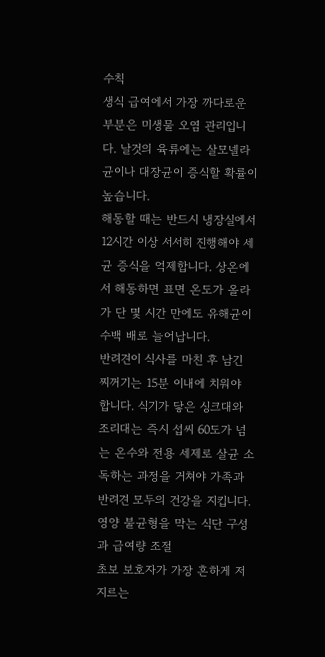수칙
생식 급여에서 가장 까다로운 부분은 미생물 오염 관리입니다. 날것의 육류에는 살모넬라균이나 대장균이 증식할 확률이 높습니다.
해동할 때는 반드시 냉장실에서 12시간 이상 서서히 진행해야 세균 증식을 억제합니다. 상온에서 해동하면 표면 온도가 올라가 단 몇 시간 만에도 유해균이 수백 배로 늘어납니다.
반려견이 식사를 마친 후 남긴 찌꺼기는 15분 이내에 치워야 합니다. 식기가 닿은 싱크대와 조리대는 즉시 섭씨 60도가 넘는 온수와 전용 세제로 살균 소독하는 과정을 거쳐야 가족과 반려견 모두의 건강을 지킵니다.
영양 불균형을 막는 식단 구성과 급여량 조절
초보 보호자가 가장 흔하게 저지르는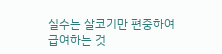실수는 살코기만 편중하여 급여하는 것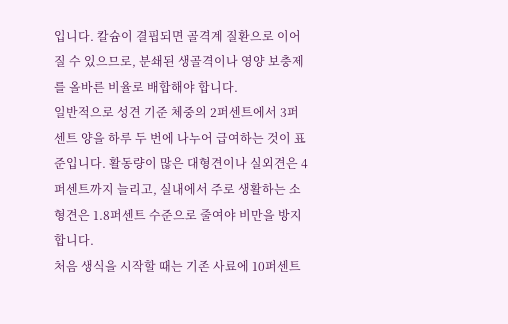입니다. 칼슘이 결핍되면 골격계 질환으로 이어질 수 있으므로, 분쇄된 생골격이나 영양 보충제를 올바른 비율로 배합해야 합니다.
일반적으로 성견 기준 체중의 2퍼센트에서 3퍼센트 양을 하루 두 번에 나누어 급여하는 것이 표준입니다. 활동량이 많은 대형견이나 실외견은 4퍼센트까지 늘리고, 실내에서 주로 생활하는 소형견은 1.8퍼센트 수준으로 줄여야 비만을 방지합니다.
처음 생식을 시작할 때는 기존 사료에 10퍼센트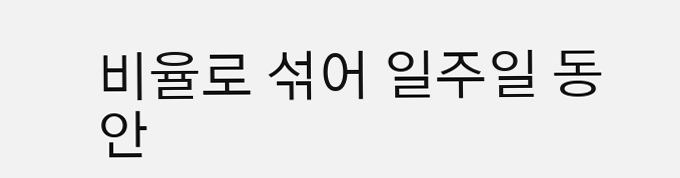비율로 섞어 일주일 동안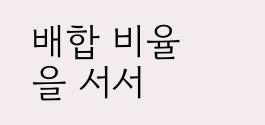배합 비율을 서서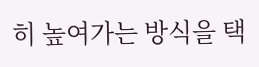히 높여가는 방식을 택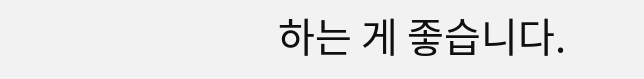하는 게 좋습니다.